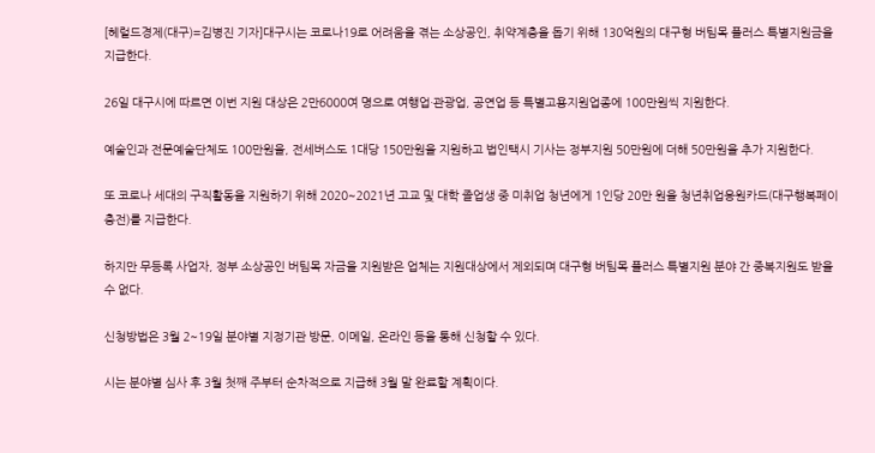[헤럴드경제(대구)=김병진 기자]대구시는 코로나19로 어려움을 겪는 소상공인, 취약계층을 돕기 위해 130억원의 대구형 버팀목 플러스 특별지원금을 지급한다.

26일 대구시에 따르면 이번 지원 대상은 2만6000여 명으로 여행업·관광업, 공연업 등 특별고용지원업종에 100만원씩 지원한다.

예술인과 전문예술단체도 100만원을, 전세버스도 1대당 150만원을 지원하고 법인택시 기사는 정부지원 50만원에 더해 50만원을 추가 지원한다.

또 코로나 세대의 구직활동을 지원하기 위해 2020~2021년 고교 및 대학 졸업생 중 미취업 청년에게 1인당 20만 원을 청년취업응원카드(대구행복페이 충전)를 지급한다.

하지만 무등록 사업자, 정부 소상공인 버팀목 자금을 지원받은 업체는 지원대상에서 제외되며 대구형 버팀목 플러스 특별지원 분야 간 중복지원도 받을 수 없다.

신청방법은 3월 2~19일 분야별 지정기관 방문, 이메일, 온라인 등을 통해 신청할 수 있다.

시는 분야별 심사 후 3월 첫째 주부터 순차적으로 지급해 3월 말 완료할 계획이다.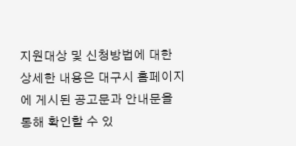지원대상 및 신청방법에 대한 상세한 내용은 대구시 홈페이지에 게시된 공고문과 안내문을 통해 확인할 수 있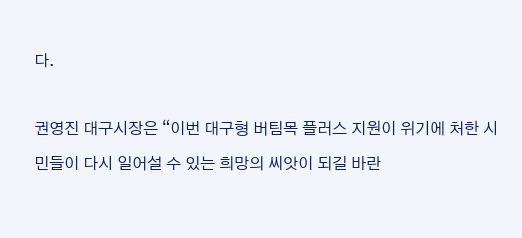다.

권영진 대구시장은 “이번 대구형 버팀목 플러스 지원이 위기에 처한 시민들이 다시 일어설 수 있는 희망의 씨앗이 되길 바란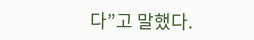다”고 말했다.